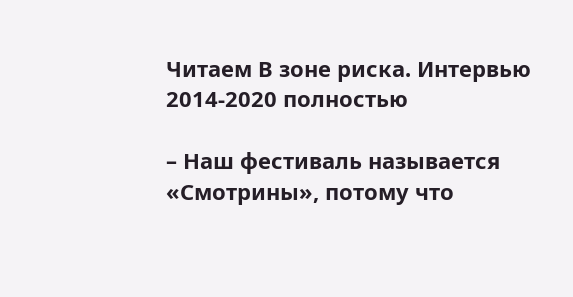Читаем В зоне риска. Интервью 2014-2020 полностью

– Наш фестиваль называется «Смотрины», потому что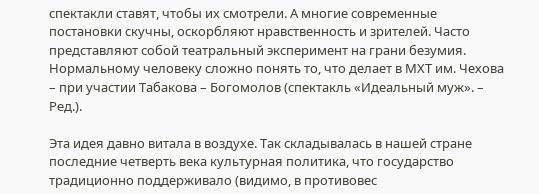спектакли ставят, чтобы их смотрели. А многие современные постановки скучны, оскорбляют нравственность и зрителей. Часто представляют собой театральный эксперимент на грани безумия. Нормальному человеку сложно понять то, что делает в МХТ им. Чехова – при участии Табакова – Богомолов (спектакль «Идеальный муж». – Ред.).

Эта идея давно витала в воздухе. Так складывалась в нашей стране последние четверть века культурная политика, что государство традиционно поддерживало (видимо, в противовес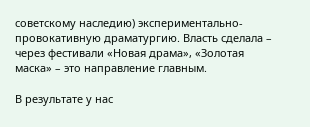советскому наследию) экспериментально-провокативную драматургию. Власть сделала – через фестивали «Новая драма», «Золотая маска» – это направление главным.

В результате у нас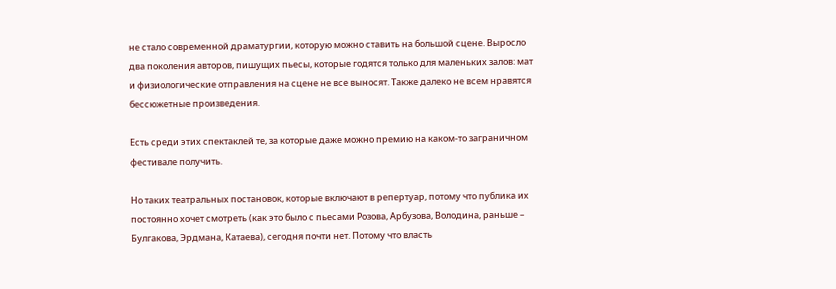не стало современной драматургии, которую можно ставить на большой сцене. Выросло два поколения авторов, пишущих пьесы, которые годятся только для маленьких залов: мат и физиологические отправления на сцене не все выносят. Также далеко не всем нравятся бессюжетные произведения.

Есть среди этих спектаклей те, за которые даже можно премию на каком-то заграничном фестивале получить.

Но таких театральных постановок, которые включают в репертуар, потому что публика их постоянно хочет смотреть (как это было с пьесами Розова, Арбузова, Володина, раньше – Булгакова, Эрдмана, Катаева), сегодня почти нет. Потому что власть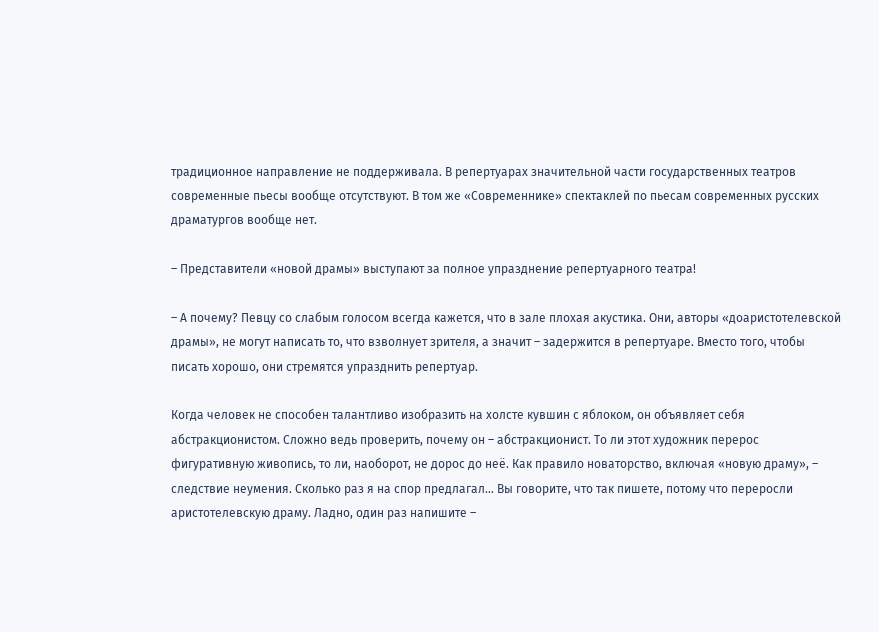традиционное направление не поддерживала. В репертуарах значительной части государственных театров современные пьесы вообще отсутствуют. В том же «Современнике» спектаклей по пьесам современных русских драматургов вообще нет.

– Представители «новой драмы» выступают за полное упразднение репертуарного театра!

– А почему? Певцу со слабым голосом всегда кажется, что в зале плохая акустика. Они, авторы «доаристотелевской драмы», не могут написать то, что взволнует зрителя, а значит – задержится в репертуаре. Вместо того, чтобы писать хорошо, они стремятся упразднить репертуар.

Когда человек не способен талантливо изобразить на холсте кувшин с яблоком, он объявляет себя абстракционистом. Сложно ведь проверить, почему он – абстракционист. То ли этот художник перерос фигуративную живопись, то ли, наоборот, не дорос до неё. Как правило новаторство, включая «новую драму», – следствие неумения. Сколько раз я на спор предлагал… Вы говорите, что так пишете, потому что переросли аристотелевскую драму. Ладно, один раз напишите –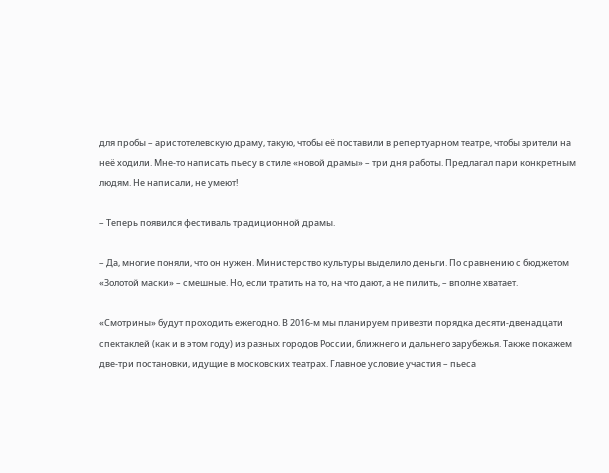для пробы – аристотелевскую драму, такую, чтобы её поставили в репертуарном театре, чтобы зрители на неё ходили. Мне-то написать пьесу в стиле «новой драмы» – три дня работы. Предлагал пари конкретным людям. Не написали, не умеют!

– Теперь появился фестиваль традиционной драмы.

– Да, многие поняли, что он нужен. Министерство культуры выделило деньги. По сравнению с бюджетом «Золотой маски» – смешные. Но, если тратить на то, на что дают, а не пилить, – вполне хватает.

«Смотрины» будут проходить ежегодно. В 2016-м мы планируем привезти порядка десяти-двенадцати спектаклей (как и в этом году) из разных городов России, ближнего и дальнего зарубежья. Также покажем две-три постановки, идущие в московских театрах. Главное условие участия – пьеса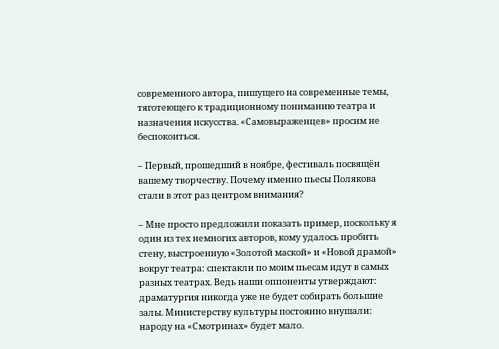современного автора, пишущего на современные темы, тяготеющего к традиционному пониманию театра и назначения искусства. «Самовыраженцев» просим не беспокоиться.

– Первый, прошедший в ноябре, фестиваль посвящён вашему творчеству. Почему именно пьесы Полякова стали в этот раз центром внимания?

– Мне просто предложили показать пример, поскольку я один из тех немногих авторов, кому удалось пробить стену, выстроенную «Золотой маской» и «Новой драмой» вокруг театра: спектакли по моим пьесам идут в самых разных театрах. Ведь наши оппоненты утверждают: драматургия никогда уже не будет собирать большие залы. Министерству культуры постоянно внушали: народу на «Смотринах» будет мало.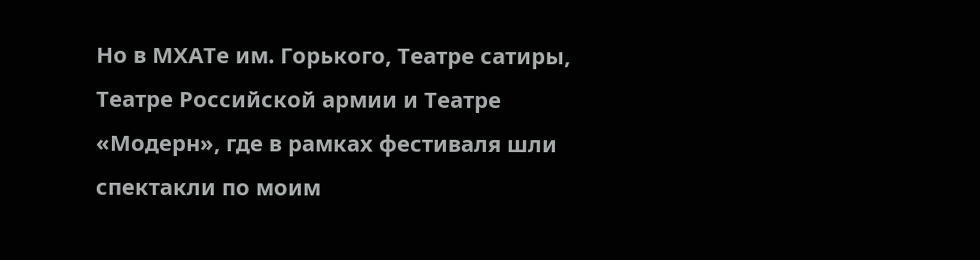Но в МХАТе им. Горького, Театре сатиры, Театре Российской армии и Театре «Модерн», где в рамках фестиваля шли спектакли по моим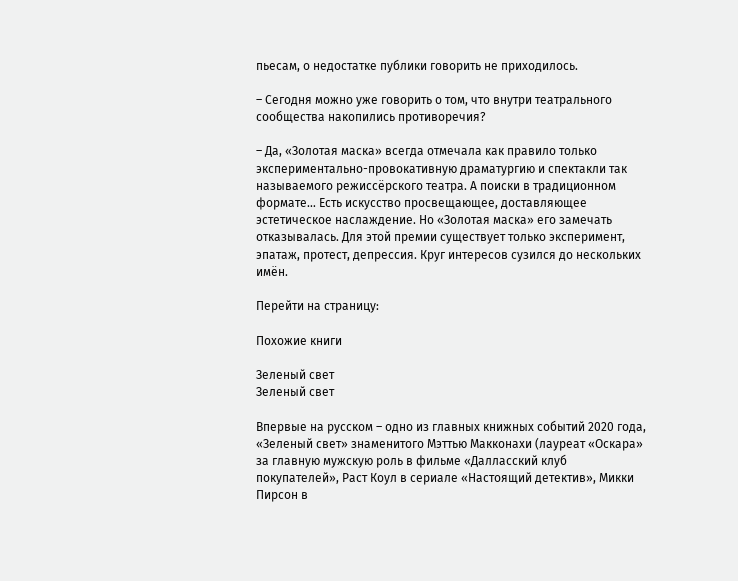пьесам, о недостатке публики говорить не приходилось.

– Сегодня можно уже говорить о том, что внутри театрального сообщества накопились противоречия?

– Да, «Золотая маска» всегда отмечала как правило только экспериментально-провокативную драматургию и спектакли так называемого режиссёрского театра. А поиски в традиционном формате… Есть искусство просвещающее, доставляющее эстетическое наслаждение. Но «Золотая маска» его замечать отказывалась. Для этой премии существует только эксперимент, эпатаж, протест, депрессия. Круг интересов сузился до нескольких имён.

Перейти на страницу:

Похожие книги

Зеленый свет
Зеленый свет

Впервые на русском – одно из главных книжных событий 2020 года, «Зеленый свет» знаменитого Мэттью Макконахи (лауреат «Оскара» за главную мужскую роль в фильме «Далласский клуб покупателей», Раст Коул в сериале «Настоящий детектив», Микки Пирсон в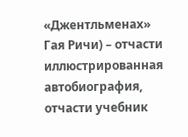«Джентльменах» Гая Ричи) – отчасти иллюстрированная автобиография, отчасти учебник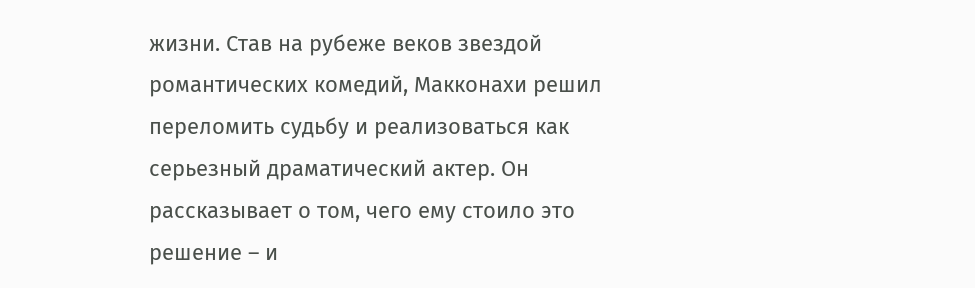жизни. Став на рубеже веков звездой романтических комедий, Макконахи решил переломить судьбу и реализоваться как серьезный драматический актер. Он рассказывает о том, чего ему стоило это решение – и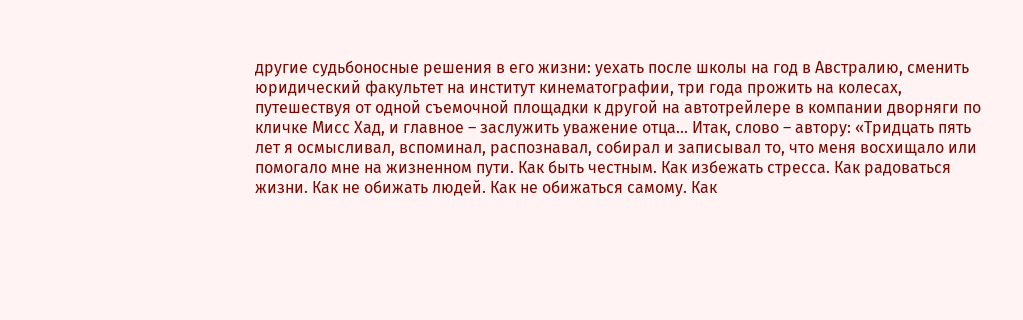другие судьбоносные решения в его жизни: уехать после школы на год в Австралию, сменить юридический факультет на институт кинематографии, три года прожить на колесах, путешествуя от одной съемочной площадки к другой на автотрейлере в компании дворняги по кличке Мисс Хад, и главное – заслужить уважение отца… Итак, слово – автору: «Тридцать пять лет я осмысливал, вспоминал, распознавал, собирал и записывал то, что меня восхищало или помогало мне на жизненном пути. Как быть честным. Как избежать стресса. Как радоваться жизни. Как не обижать людей. Как не обижаться самому. Как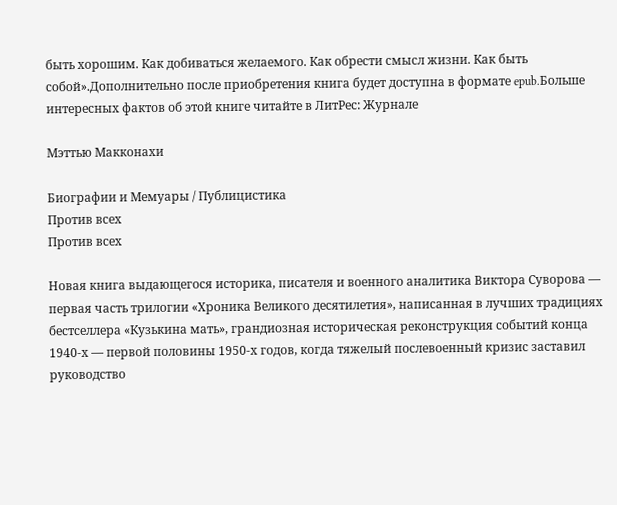быть хорошим. Как добиваться желаемого. Как обрести смысл жизни. Как быть собой».Дополнительно после приобретения книга будет доступна в формате epub.Больше интересных фактов об этой книге читайте в ЛитРес: Журнале

Мэттью Макконахи

Биографии и Мемуары / Публицистика
Против всех
Против всех

Новая книга выдающегося историка, писателя и военного аналитика Виктора Суворова — первая часть трилогии «Хроника Великого десятилетия», написанная в лучших традициях бестселлера «Кузькина мать», грандиозная историческая реконструкция событий конца 1940-х — первой половины 1950-х годов, когда тяжелый послевоенный кризис заставил руководство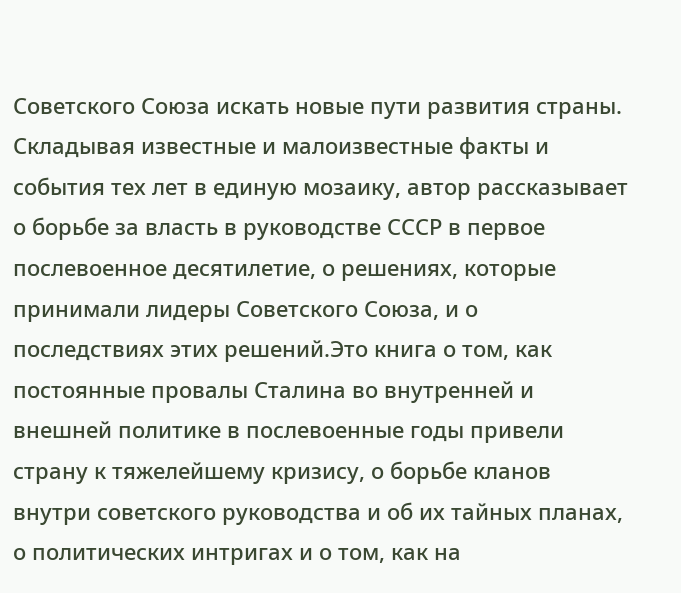Советского Союза искать новые пути развития страны. Складывая известные и малоизвестные факты и события тех лет в единую мозаику, автор рассказывает о борьбе за власть в руководстве СССР в первое послевоенное десятилетие, о решениях, которые принимали лидеры Советского Союза, и о последствиях этих решений.Это книга о том, как постоянные провалы Сталина во внутренней и внешней политике в послевоенные годы привели страну к тяжелейшему кризису, о борьбе кланов внутри советского руководства и об их тайных планах, о политических интригах и о том, как на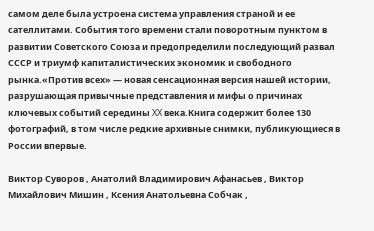самом деле была устроена система управления страной и ее сателлитами. События того времени стали поворотным пунктом в развитии Советского Союза и предопределили последующий развал СССР и триумф капиталистических экономик и свободного рынка.«Против всех» — новая сенсационная версия нашей истории, разрушающая привычные представления и мифы о причинах ключевых событий середины XX века.Книга содержит более 130 фотографий, в том числе редкие архивные снимки, публикующиеся в России впервые.

Виктор Суворов , Анатолий Владимирович Афанасьев , Виктор Михайлович Мишин , Ксения Анатольевна Собчак ,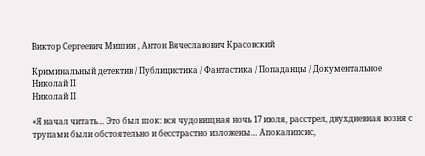Виктор Сергеевич Мишин , Антон Вячеславович Красовский

Криминальный детектив / Публицистика / Фантастика / Попаданцы / Документальное
Николай II
Николай II

«Я начал читать… Это был шок: вся чудовищная ночь 17 июля, расстрел, двухдневная возня с трупами были обстоятельно и бесстрастно изложены… Апокалипсис,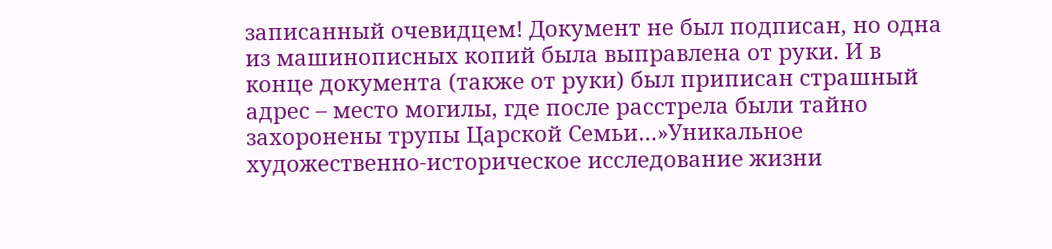записанный очевидцем! Документ не был подписан, но одна из машинописных копий была выправлена от руки. И в конце документа (также от руки) был приписан страшный адрес – место могилы, где после расстрела были тайно захоронены трупы Царской Семьи…»Уникальное художественно-историческое исследование жизни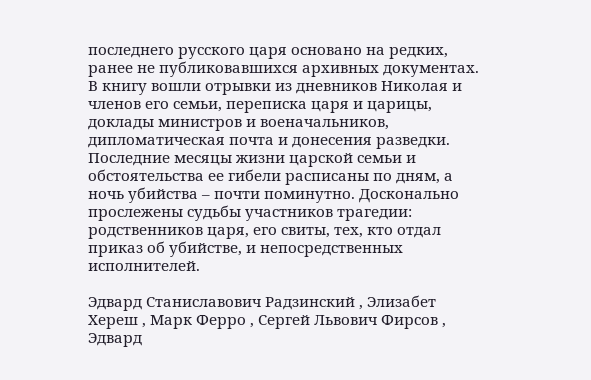последнего русского царя основано на редких, ранее не публиковавшихся архивных документах. В книгу вошли отрывки из дневников Николая и членов его семьи, переписка царя и царицы, доклады министров и военачальников, дипломатическая почта и донесения разведки. Последние месяцы жизни царской семьи и обстоятельства ее гибели расписаны по дням, а ночь убийства – почти поминутно. Досконально прослежены судьбы участников трагедии: родственников царя, его свиты, тех, кто отдал приказ об убийстве, и непосредственных исполнителей.

Эдвард Станиславович Радзинский , Элизабет Хереш , Марк Ферро , Сергей Львович Фирсов , Эдвард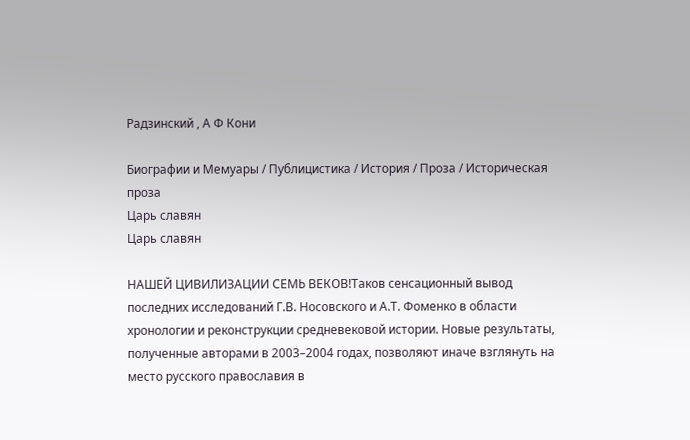Радзинский , А Ф Кони

Биографии и Мемуары / Публицистика / История / Проза / Историческая проза
Царь славян
Царь славян

НАШЕЙ ЦИВИЛИЗАЦИИ СЕМЬ ВЕКОВ!Таков сенсационный вывод последних исследований Г.В. Носовского и А.Т. Фоменко в области хронологии и реконструкции средневековой истории. Новые результаты, полученные авторами в 2003–2004 годах, позволяют иначе взглянуть на место русского православия в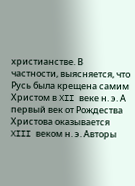христианстве. В частности, выясняется, что Русь была крещена самим Христом в XII веке н. э. А первый век от Рождества Христова оказывается XIII веком н. э. Авторы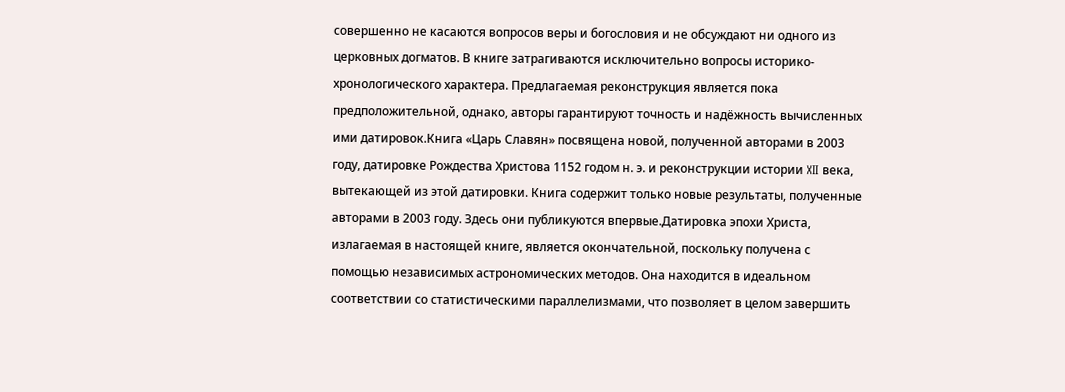совершенно не касаются вопросов веры и богословия и не обсуждают ни одного из церковных догматов. В книге затрагиваются исключительно вопросы историко-хронологического характера. Предлагаемая реконструкция является пока предположительной, однако, авторы гарантируют точность и надёжность вычисленных ими датировок.Книга «Царь Славян» посвящена новой, полученной авторами в 2003 году, датировке Рождества Христова 1152 годом н. э. и реконструкции истории XII века, вытекающей из этой датировки. Книга содержит только новые результаты, полученные авторами в 2003 году. Здесь они публикуются впервые.Датировка эпохи Христа, излагаемая в настоящей книге, является окончательной, поскольку получена с помощью независимых астрономических методов. Она находится в идеальном соответствии со статистическими параллелизмами, что позволяет в целом завершить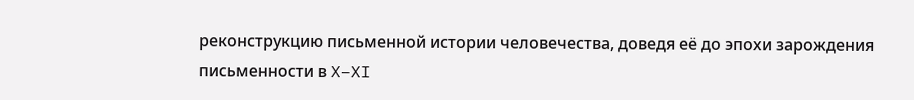реконструкцию письменной истории человечества, доведя её до эпохи зарождения письменности в X–XI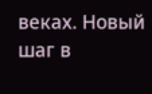веках. Новый шаг в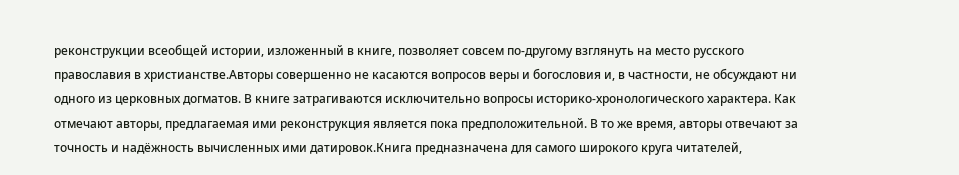реконструкции всеобщей истории, изложенный в книге, позволяет совсем по-другому взглянуть на место русского православия в христианстве.Авторы совершенно не касаются вопросов веры и богословия и, в частности, не обсуждают ни одного из церковных догматов. В книге затрагиваются исключительно вопросы историко-хронологического характера. Как отмечают авторы, предлагаемая ими реконструкция является пока предположительной. В то же время, авторы отвечают за точность и надёжность вычисленных ими датировок.Книга предназначена для самого широкого круга читателей,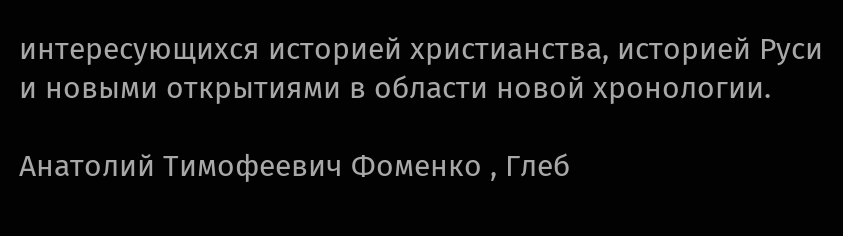интересующихся историей христианства, историей Руси и новыми открытиями в области новой хронологии.

Анатолий Тимофеевич Фоменко , Глеб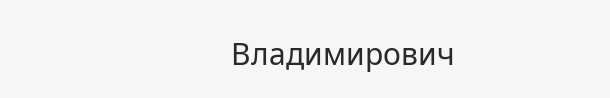Владимирович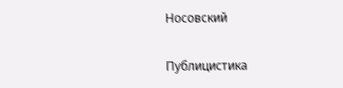Носовский

Публицистика